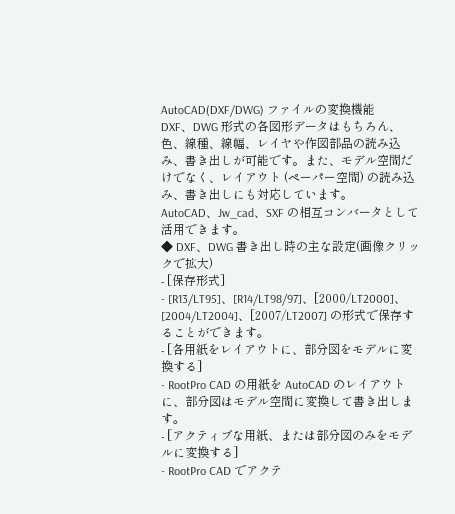AutoCAD(DXF/DWG) ファイルの変換機能
DXF、DWG 形式の各図形データはもちろん、色、線種、線幅、レイヤや作図部品の読み込み、書き出しが可能です。また、モデル空間だけでなく、レイアウト (ペーパー空間) の読み込み、書き出しにも対応しています。
AutoCAD、Jw_cad、SXF の相互コンバータとして活用できます。
◆ DXF、DWG 書き出し時の主な設定(画像クリックで拡大)
- [保存形式]
- [R13/LT95]、[R14/LT98/97]、[2000/LT2000]、[2004/LT2004]、[2007/LT2007] の形式で保存することができます。
- [各用紙をレイアウトに、部分図をモデルに変換する]
- RootPro CAD の用紙を AutoCAD のレイアウトに、部分図はモデル空間に変換して書き出します。
- [アクティブな用紙、または部分図のみをモデルに変換する]
- RootPro CAD でアクテ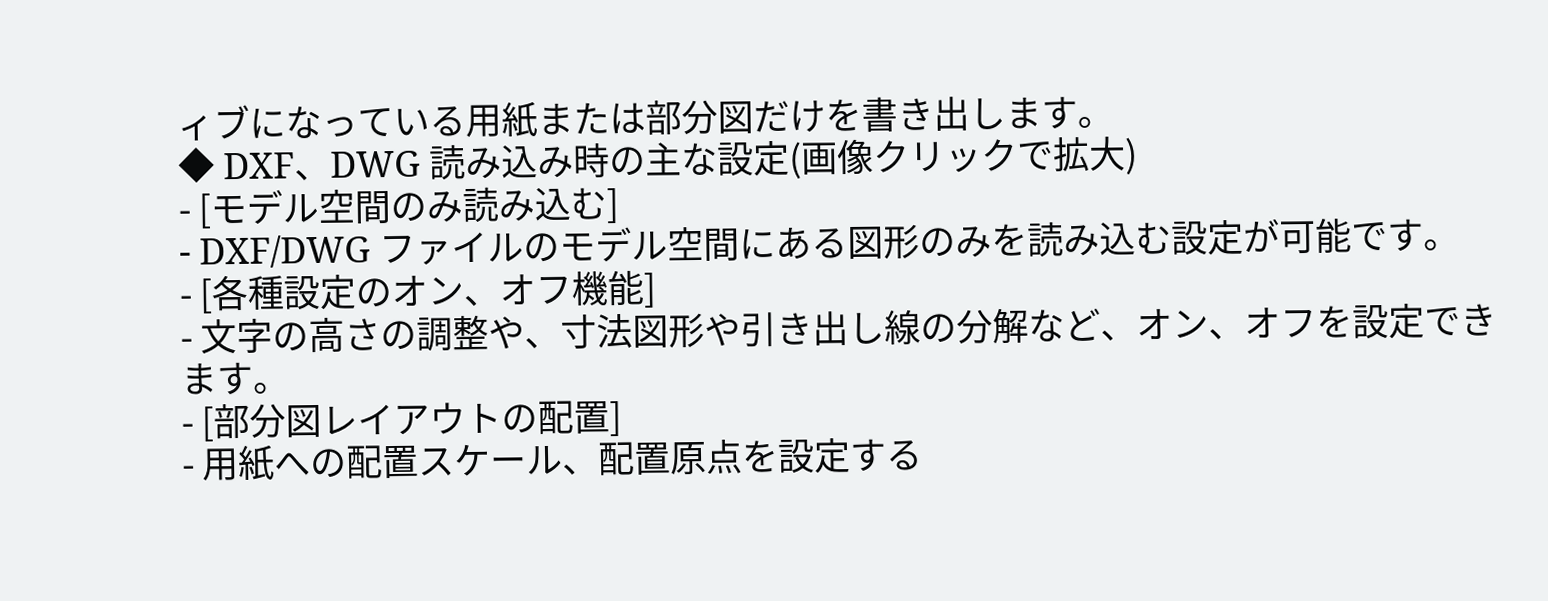ィブになっている用紙または部分図だけを書き出します。
◆ DXF、DWG 読み込み時の主な設定(画像クリックで拡大)
- [モデル空間のみ読み込む]
- DXF/DWG ファイルのモデル空間にある図形のみを読み込む設定が可能です。
- [各種設定のオン、オフ機能]
- 文字の高さの調整や、寸法図形や引き出し線の分解など、オン、オフを設定できます。
- [部分図レイアウトの配置]
- 用紙への配置スケール、配置原点を設定する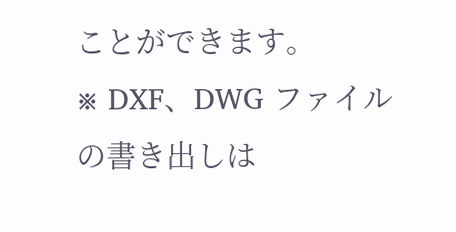ことができます。
※ DXF、DWG ファイルの書き出しは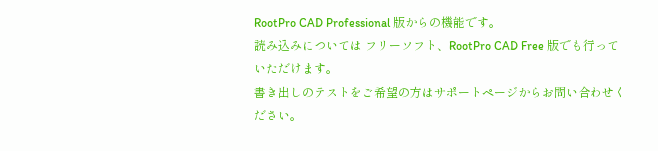RootPro CAD Professional 版からの機能です。
読み込みについては フリーソフト、RootPro CAD Free 版でも行っていただけます。
書き出しのテストをご希望の方はサポートページからお問い合わせください。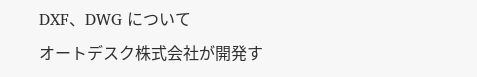DXF、DWG について
オートデスク株式会社が開発す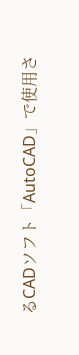るCADソフト「AutoCAD」で使用さ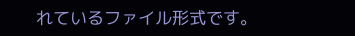れているファイル形式です。